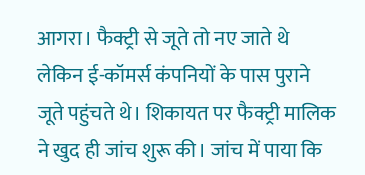आगरा। फैक्ट्री से जूते तो नए जाते थे लेकिन ई-कॉमर्स कंपनियों के पास पुराने जूते पहुंचते थे। शिकायत पर फैक्ट्री मालिक ने खुद ही जांच शुरू की। जांच में पाया कि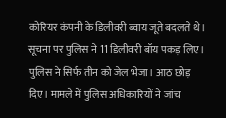कोरियर कंपनी के डिलीवरी ब्वाय जूते बदलते थे। सूचना पर पुलिस ने 11 डिलीवरी बॉय पकड़ लिए। पुलिस ने सिर्फ तीन को जेल भेजा। आठ छोड़ दिए। मामले में पुलिस अधिकारियों ने जांच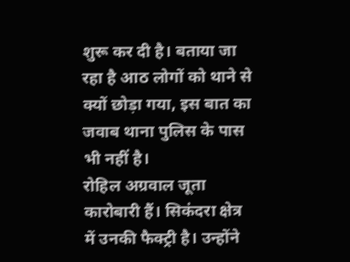शुरू कर दी है। बताया जा रहा है आठ लोगों को थाने से क्यों छोड़ा गया, इस बात का जवाब थाना पुलिस के पास भी नहीं है।
रोहिल अग्रवाल जूता कारोबारी हैं। सिकंदरा क्षेत्र में उनकी फैक्ट्री है। उन्होंने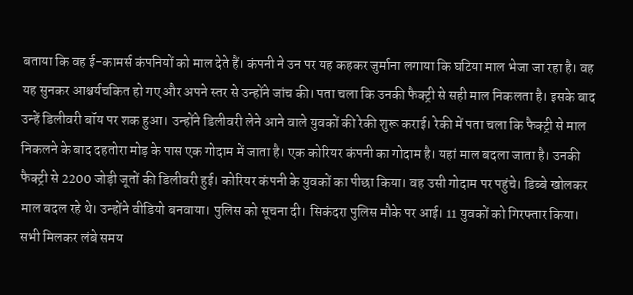बताया कि वह ई-कामर्स कंपनियों को माल देते हैं। कंपनी ने उन पर यह कहकर जुर्माना लगाया कि घटिया माल भेजा जा रहा है। वह यह सुनकर आश्चर्यचकित हो गए और अपने स्तर से उन्होंने जांच की। पता चला कि उनकी फैक्ट्री से सही माल निकलता है। इसके बाद उन्हें डिलीवरी बॉय पर शक हुआ। उन्होंने डिलीवरी लेने आने वाले युवकों की रेकी शुरू कराई। रेकी में पता चला कि फैक्ट्री से माल निकलने के बाद दहतोरा मोड़ के पास एक गोदाम में जाता है। एक कोरियर कंपनी का गोदाम है। यहां माल बदला जाता है। उनकी फैक्ट्री से 2200 जोड़ी जूतों की डिलीवरी हुई। कोरियर कंपनी के युवकों का पीछा किया। वह उसी गोदाम पर पहुंचे। डिब्बे खोलकर माल बदल रहे थे। उन्होंने वीडियो बनवाया। पुलिस को सूचना दी। सिकंदरा पुलिस मौके पर आई। 11 युवकों को गिरफ्तार किया। सभी मिलकर लंबे समय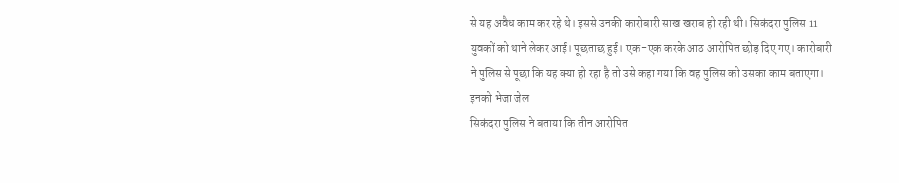से यह अवैध काम कर रहे थे। इससे उनकी कारोबारी साख खराब हो रही थी। सिकंदरा पुलिस 11 युवकों को थाने लेकर आई। पूछताछ हुई। एक-एक करके आठ आरोपित छोड़ दिए गए। कारोबारी ने पुलिस से पूछा कि यह क्या हो रहा है तो उसे कहा गया कि वह पुलिस को उसका काम बताएगा।
इनको भेजा जेल
सिकंदरा पुलिस ने बताया कि तीन आरोपित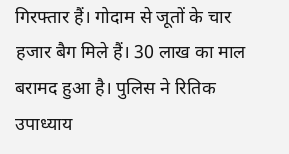गिरफ्तार हैं। गोदाम से जूतों के चार हजार बैग मिले हैं। 30 लाख का माल बरामद हुआ है। पुलिस ने रितिक उपाध्याय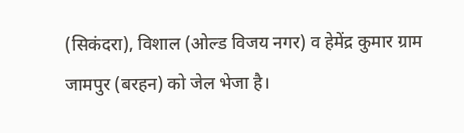(सिकंदरा), विशाल (ओल्ड विजय नगर) व हेमेंद्र कुमार ग्राम जामपुर (बरहन) को जेल भेजा है।